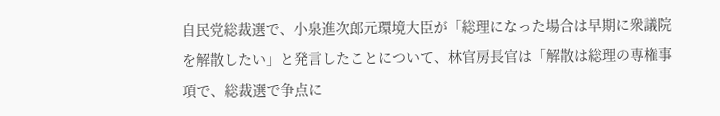自民党総裁選で、小泉進次郎元環境大臣が「総理になった場合は早期に衆議院を解散したい」と発言したことについて、林官房長官は「解散は総理の専権事項で、総裁選で争点に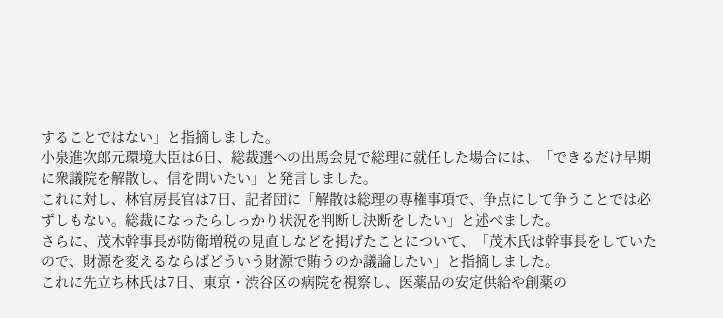することではない」と指摘しました。
小泉進次郎元環境大臣は6日、総裁選への出馬会見で総理に就任した場合には、「できるだけ早期に衆議院を解散し、信を問いたい」と発言しました。
これに対し、林官房長官は7日、記者団に「解散は総理の専権事項で、争点にして争うことでは必ずしもない。総裁になったらしっかり状況を判断し決断をしたい」と述べました。
さらに、茂木幹事長が防衛増税の見直しなどを掲げたことについて、「茂木氏は幹事長をしていたので、財源を変えるならばどういう財源で賄うのか議論したい」と指摘しました。
これに先立ち林氏は7日、東京・渋谷区の病院を視察し、医薬品の安定供給や創薬の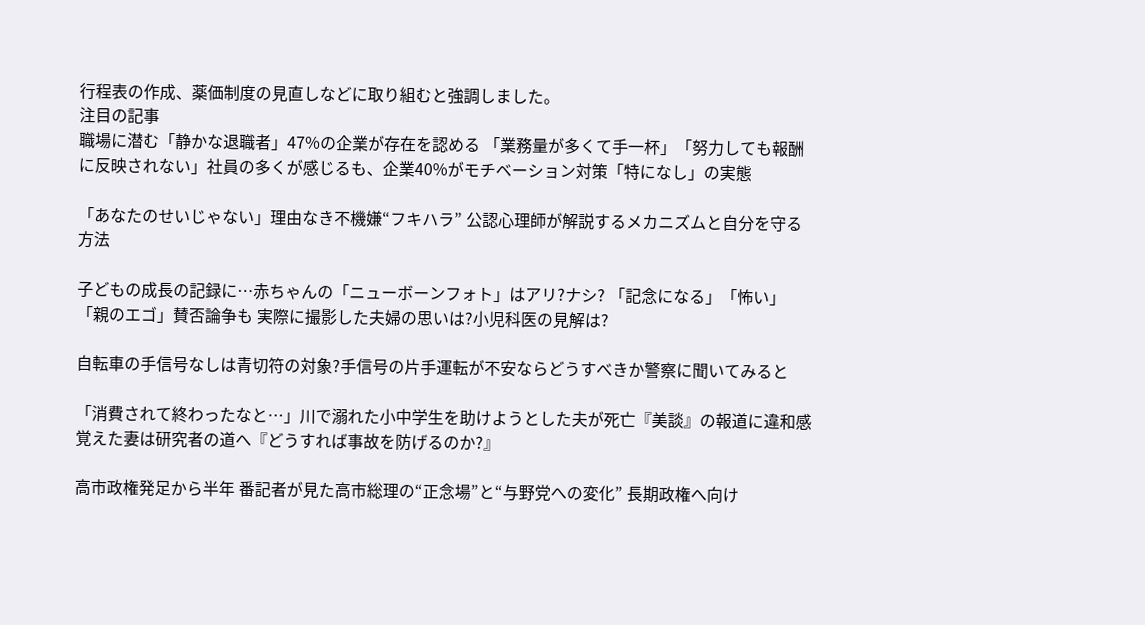行程表の作成、薬価制度の見直しなどに取り組むと強調しました。
注目の記事
職場に潜む「静かな退職者」47%の企業が存在を認める 「業務量が多くて手一杯」「努力しても報酬に反映されない」社員の多くが感じるも、企業40%がモチベーション対策「特になし」の実態

「あなたのせいじゃない」理由なき不機嫌“フキハラ” 公認心理師が解説するメカニズムと自分を守る方法

子どもの成長の記録に…赤ちゃんの「ニューボーンフォト」はアリ?ナシ? 「記念になる」「怖い」「親のエゴ」賛否論争も 実際に撮影した夫婦の思いは?小児科医の見解は?

自転車の手信号なしは青切符の対象?手信号の片手運転が不安ならどうすべきか警察に聞いてみると

「消費されて終わったなと…」川で溺れた小中学生を助けようとした夫が死亡『美談』の報道に違和感覚えた妻は研究者の道へ『どうすれば事故を防げるのか?』

高市政権発足から半年 番記者が見た高市総理の“正念場”と“与野党への変化” 長期政権へ向け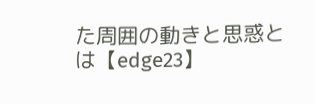た周囲の動きと思惑とは【edge23】